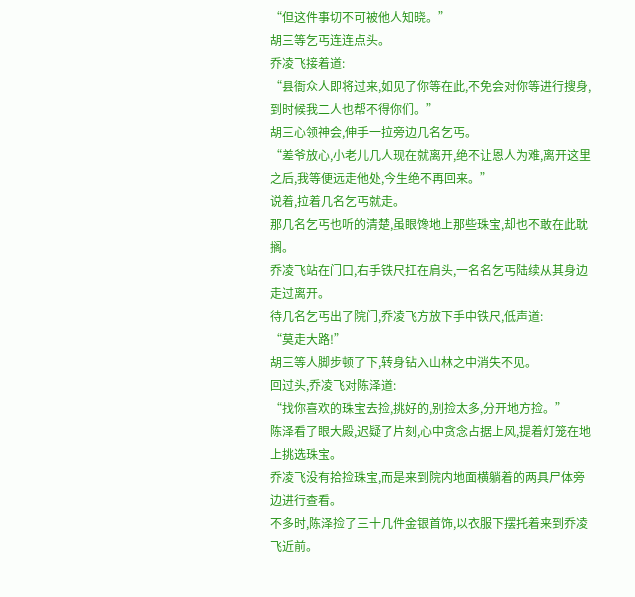“但这件事切不可被他人知晓。”
胡三等乞丐连连点头。
乔凌飞接着道:
“县衙众人即将过来,如见了你等在此,不免会对你等进行搜身,到时候我二人也帮不得你们。”
胡三心领神会,伸手一拉旁边几名乞丐。
“差爷放心,小老儿几人现在就离开,绝不让恩人为难,离开这里之后,我等便远走他处,今生绝不再回来。”
说着,拉着几名乞丐就走。
那几名乞丐也听的清楚,虽眼馋地上那些珠宝,却也不敢在此耽搁。
乔凌飞站在门口,右手铁尺扛在肩头,一名名乞丐陆续从其身边走过离开。
待几名乞丐出了院门,乔凌飞方放下手中铁尺,低声道:
“莫走大路!”
胡三等人脚步顿了下,转身钻入山林之中消失不见。
回过头,乔凌飞对陈泽道:
“找你喜欢的珠宝去捡,挑好的,别捡太多,分开地方捡。”
陈泽看了眼大殿,迟疑了片刻,心中贪念占据上风,提着灯笼在地上挑选珠宝。
乔凌飞没有拾捡珠宝,而是来到院内地面横躺着的两具尸体旁边进行查看。
不多时,陈泽捡了三十几件金银首饰,以衣服下摆托着来到乔凌飞近前。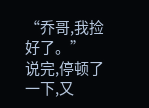“乔哥,我捡好了。”
说完,停顿了一下,又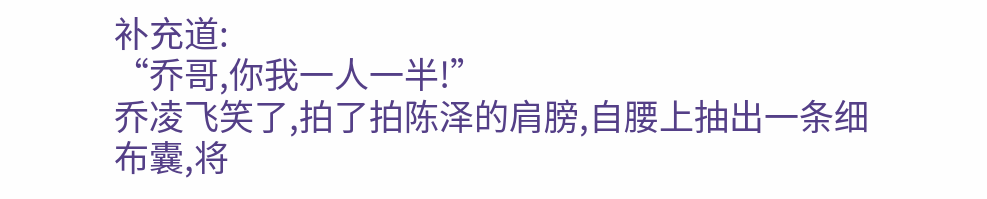补充道:
“乔哥,你我一人一半!”
乔凌飞笑了,拍了拍陈泽的肩膀,自腰上抽出一条细布囊,将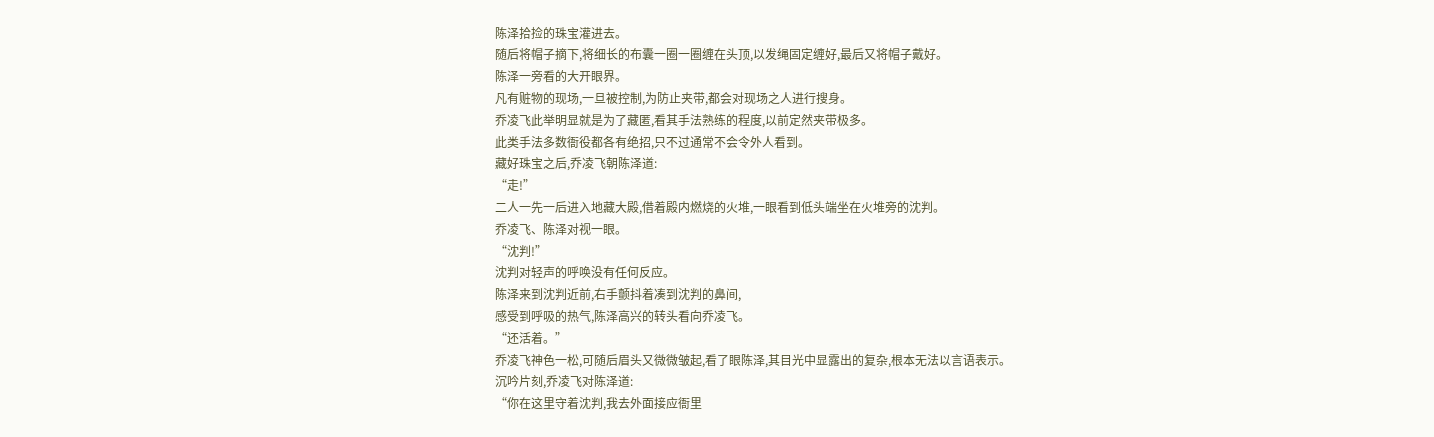陈泽拾捡的珠宝灌进去。
随后将帽子摘下,将细长的布囊一圈一圈缠在头顶,以发绳固定缠好,最后又将帽子戴好。
陈泽一旁看的大开眼界。
凡有赃物的现场,一旦被控制,为防止夹带,都会对现场之人进行搜身。
乔凌飞此举明显就是为了藏匿,看其手法熟练的程度,以前定然夹带极多。
此类手法多数衙役都各有绝招,只不过通常不会令外人看到。
藏好珠宝之后,乔凌飞朝陈泽道:
“走!”
二人一先一后进入地藏大殿,借着殿内燃烧的火堆,一眼看到低头端坐在火堆旁的沈判。
乔凌飞、陈泽对视一眼。
“沈判!”
沈判对轻声的呼唤没有任何反应。
陈泽来到沈判近前,右手颤抖着凑到沈判的鼻间,
感受到呼吸的热气,陈泽高兴的转头看向乔凌飞。
“还活着。”
乔凌飞神色一松,可随后眉头又微微皱起,看了眼陈泽,其目光中显露出的复杂,根本无法以言语表示。
沉吟片刻,乔凌飞对陈泽道:
“你在这里守着沈判,我去外面接应衙里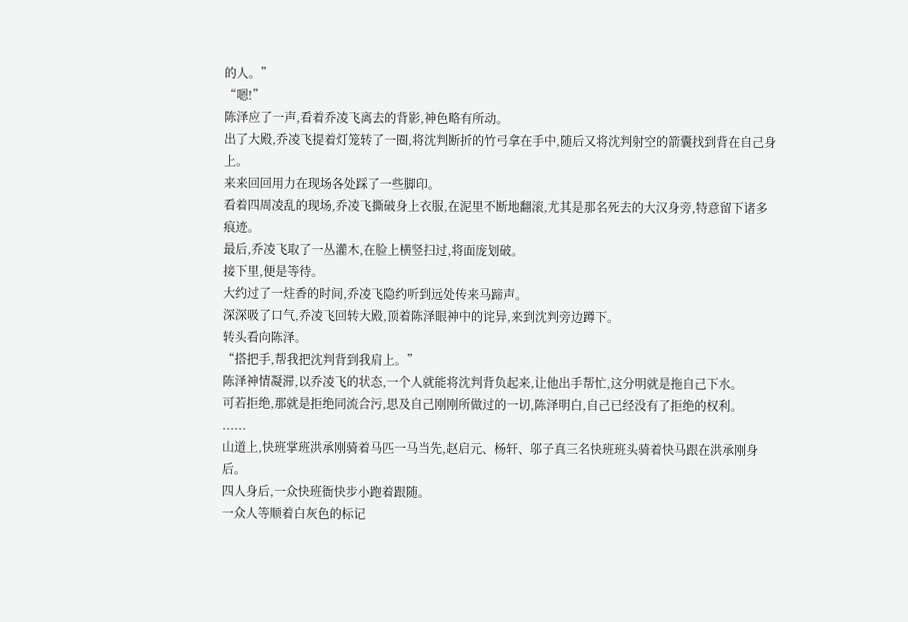的人。”
“嗯!”
陈泽应了一声,看着乔凌飞离去的背影,神色略有所动。
出了大殿,乔凌飞提着灯笼转了一圈,将沈判断折的竹弓拿在手中,随后又将沈判射空的箭囊找到背在自己身上。
来来回回用力在现场各处踩了一些脚印。
看着四周凌乱的现场,乔凌飞撕破身上衣服,在泥里不断地翻滚,尤其是那名死去的大汉身旁,特意留下诸多痕迹。
最后,乔凌飞取了一丛灌木,在脸上横竖扫过,将面庞划破。
接下里,便是等待。
大约过了一炷香的时间,乔凌飞隐约听到远处传来马蹄声。
深深吸了口气,乔凌飞回转大殿,顶着陈泽眼神中的诧异,来到沈判旁边蹲下。
转头看向陈泽。
“搭把手,帮我把沈判背到我肩上。”
陈泽神情凝滞,以乔凌飞的状态,一个人就能将沈判背负起来,让他出手帮忙,这分明就是拖自己下水。
可若拒绝,那就是拒绝同流合污,思及自己刚刚所做过的一切,陈泽明白,自己已经没有了拒绝的权利。
......
山道上,快班掌班洪承刚骑着马匹一马当先,赵启元、杨轩、邬子真三名快班班头骑着快马跟在洪承刚身后。
四人身后,一众快班衙快步小跑着跟随。
一众人等顺着白灰色的标记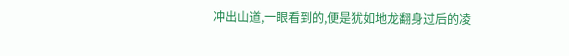冲出山道,一眼看到的,便是犹如地龙翻身过后的凌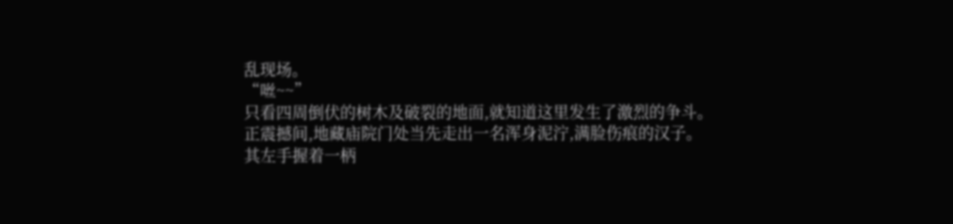乱现场。
“咝~~”
只看四周倒伏的树木及破裂的地面,就知道这里发生了激烈的争斗。
正震撼间,地藏庙院门处当先走出一名浑身泥泞,满脸伤痕的汉子。
其左手握着一柄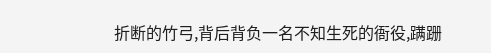折断的竹弓,背后背负一名不知生死的衙役,蹒跚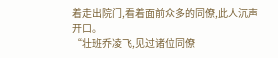着走出院门,看着面前众多的同僚,此人沉声开口。
“壮班乔凌飞,见过诸位同僚